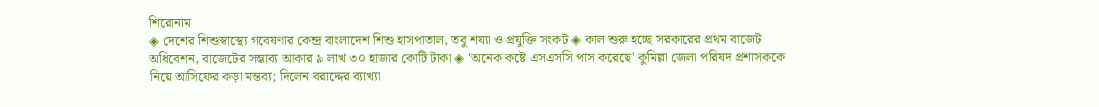শিরোনাম
◈ দেশের শিশুস্বাস্থ্যে গবেষণার কেন্দ্র বাংলাদেশ শিশু হাসপাতাল, তবু শয্যা ও প্রযুক্তি সংকট ◈ কাল শুরু হচ্ছে সরকারের প্রথম বাজেট অধিবেশন, বাজেটের সম্ভাব্য আকার ৯ লাখ ৩০ হাজার কোটি টাকা ◈ 'অনেক কষ্টে এসএসসি পাস করেছে' কুমিল্লা জেলা পরিষদ প্রশাসককে নিয়ে আসিফের কড়া মন্তব্য; দিলেন বরাদ্দের ব্যাখ্যা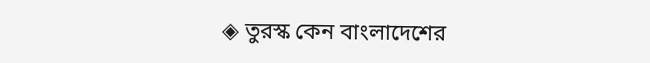◈ তুরস্ক কেন বাংলাদেশের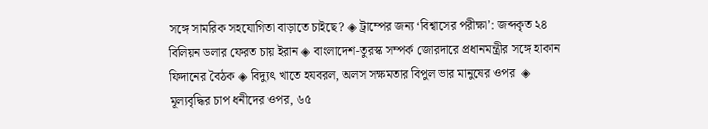সঙ্গে সামরিক সহযোগিতা বাড়াতে চাইছে? ◈ ট্রাম্পের জন্য ‘বিশ্বাসের পরীক্ষা’: জব্দকৃত ২৪ বিলিয়ন ডলার ফেরত চায় ইরান ◈ বাংলাদেশ-তুরস্ক সম্পর্ক জোরদারে প্রধানমন্ত্রীর সঙ্গে হাকান ফিদানের বৈঠক ◈ বিদ্যুৎ খাতে হযবরল, অলস সক্ষমতার বিপুল ভার মানুষের ওপর  ◈ মূল্যবৃদ্ধির চাপ ধনীদের ওপর, ৬৫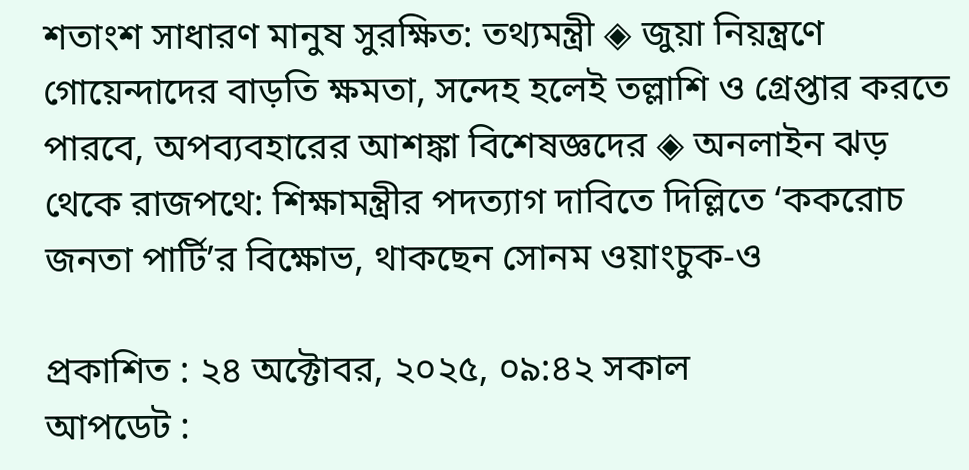শতাংশ সাধারণ মানুষ সুরক্ষিত: তথ্যমন্ত্রী ◈ জুয়া নিয়ন্ত্রণে গোয়েন্দাদের বাড়তি ক্ষমতা, সন্দেহ হলেই তল্লাশি ও গ্রেপ্তার করতে পারবে, অপব্যবহারের আশঙ্কা বিশেষজ্ঞদের ◈ অনলাইন ঝড় থেকে রাজপথে: শিক্ষামন্ত্রীর পদত্যাগ দাবিতে দিল্লিতে ‘ককরোচ জনতা পার্টি’র বিক্ষোভ, থাকছেন সোনম ওয়াংচুক-ও

প্রকাশিত : ২৪ অক্টোবর, ২০২৫, ০৯:৪২ সকাল
আপডেট :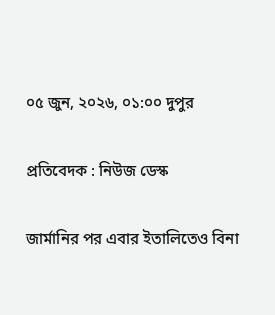০৫ জুন, ২০২৬, ০১:০০ দুপুর

প্রতিবেদক : নিউজ ডেস্ক

জার্মানির পর এবার ইতালিতেও বিনা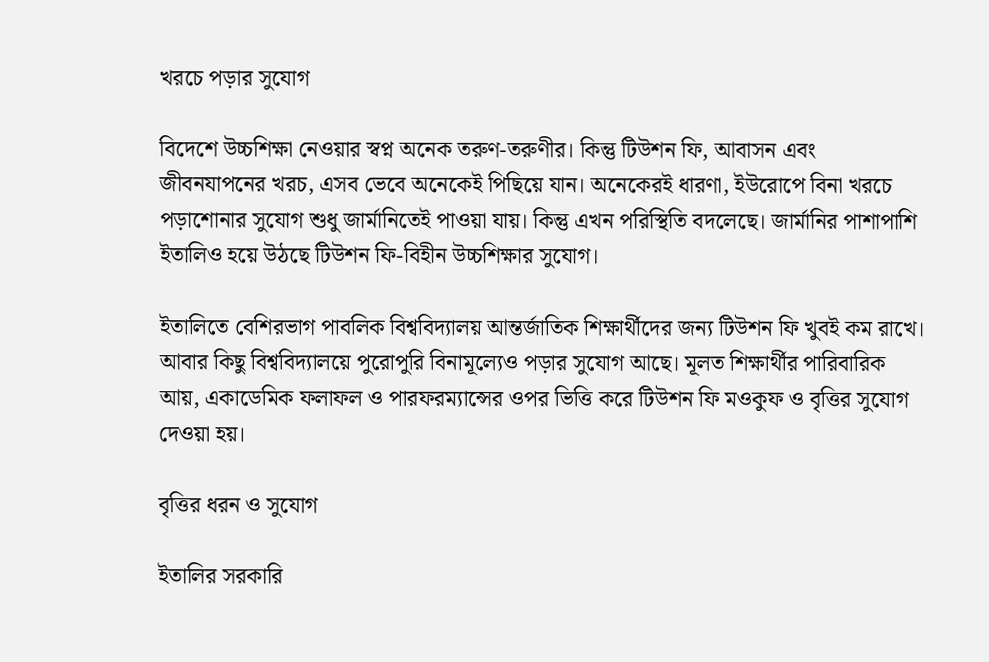খরচে পড়ার সুযোগ

বিদেশে উচ্চশিক্ষা নেওয়ার স্বপ্ন অনেক তরুণ-তরুণীর। কিন্তু টিউশন ফি, আবাসন এবং জীবনযাপনের খরচ, এসব ভেবে অনেকেই পিছিয়ে যান। অনেকেরই ধারণা, ইউরোপে বিনা খরচে পড়াশোনার সুযোগ শুধু জার্মানিতেই পাওয়া যায়। কিন্তু এখন পরিস্থিতি বদলেছে। জার্মানির পাশাপাশি ইতালিও হয়ে উঠছে টিউশন ফি-বিহীন উচ্চশিক্ষার সুযোগ।

ইতালিতে বেশিরভাগ পাবলিক বিশ্ববিদ্যালয় আন্তর্জাতিক শিক্ষার্থীদের জন্য টিউশন ফি খুবই কম রাখে। আবার কিছু বিশ্ববিদ্যালয়ে পুরোপুরি বিনামূল্যেও পড়ার সুযোগ আছে। মূলত শিক্ষার্থীর পারিবারিক আয়, একাডেমিক ফলাফল ও পারফরম্যান্সের ওপর ভিত্তি করে টিউশন ফি মওকুফ ও বৃত্তির সুযোগ দেওয়া হয়।

বৃত্তির ধরন ও সুযোগ

ইতালির সরকারি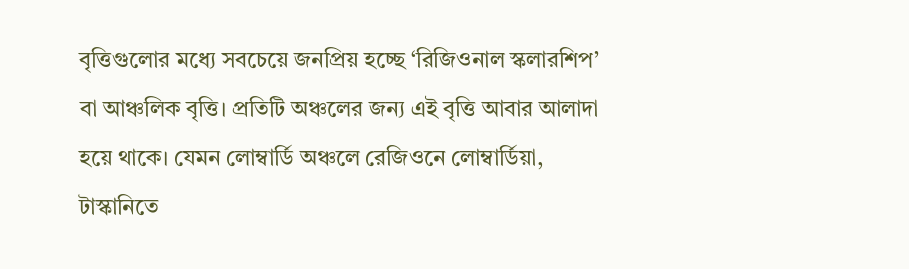বৃত্তিগুলোর মধ্যে সবচেয়ে জনপ্রিয় হচ্ছে ‘রিজিওনাল স্কলারশিপ’ বা আঞ্চলিক বৃত্তি। প্রতিটি অঞ্চলের জন্য এই বৃত্তি আবার আলাদা হয়ে থাকে। যেমন লোম্বার্ডি অঞ্চলে রেজিওনে লোম্বার্ডিয়া, টাস্কানিতে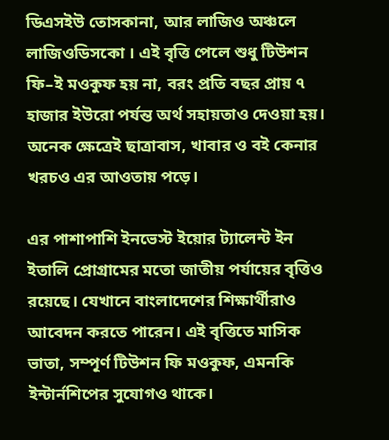ডিএসইউ তোসকানা, আর লাজিও অঞ্চলে লাজিওডিসকো । এই বৃত্তি পেলে শুধু টিউশন ফি–ই মওকুফ হয় না, বরং প্রতি বছর প্রায় ৭ হাজার ইউরো পর্যন্ত অর্থ সহায়তাও দেওয়া হয়। অনেক ক্ষেত্রেই ছাত্রাবাস, খাবার ও বই কেনার খরচও এর আওতায় পড়ে।

এর পাশাপাশি ইনভেস্ট ইয়োর ট্যালেন্ট ইন ইতালি প্রোগ্রামের মতো জাতীয় পর্যায়ের বৃত্তিও রয়েছে। যেখানে বাংলাদেশের শিক্ষার্থীরাও আবেদন করতে পারেন। এই বৃত্তিতে মাসিক ভাতা, সম্পূর্ণ টিউশন ফি মওকুফ, এমনকি ইন্টার্নশিপের সুযোগও থাকে।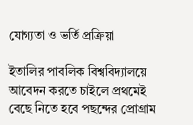যোগ্যতা ও ভর্তি প্রক্রিয়া

ইতালির পাবলিক বিশ্ববিদ্যালয়ে আবেদন করতে চাইলে প্রথমেই বেছে নিতে হবে পছন্দের প্রোগ্রাম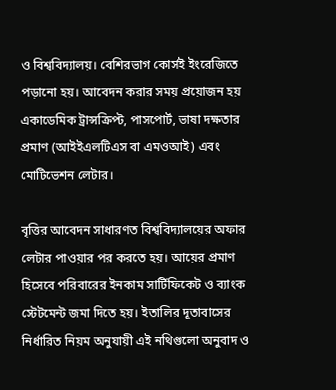ও বিশ্ববিদ্যালয়। বেশিরভাগ কোর্সই ইংরেজিতে পড়ানো হয়। আবেদন করার সময় প্রয়োজন হয় একাডেমিক ট্রান্সক্রিপ্ট, পাসপোর্ট, ভাষা দক্ষতার প্রমাণ (আইইএলটিএস বা এমওআই) এবং মোটিভেশন লেটার।

বৃত্তির আবেদন সাধারণত বিশ্ববিদ্যালয়ের অফার লেটার পাওয়ার পর করতে হয়। আয়ের প্রমাণ হিসেবে পরিবারের ইনকাম সার্টিফিকেট ও ব্যাংক স্টেটমেন্ট জমা দিতে হয়। ইতালির দূতাবাসের নির্ধারিত নিয়ম অনুযায়ী এই নথিগুলো অনুবাদ ও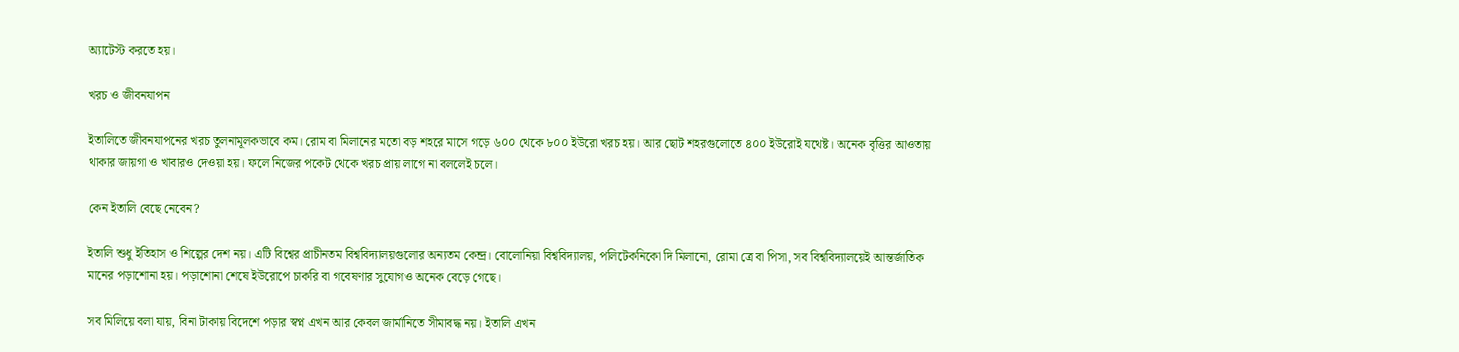অ্যাটেস্ট করতে হয়।

খরচ ও জীবনযাপন

ইতালিতে জীবনযাপনের খরচ তুলনামূলকভাবে কম। রোম বা মিলানের মতো বড় শহরে মাসে গড়ে ৬০০ থেকে ৮০০ ইউরো খরচ হয়। আর ছোট শহরগুলোতে ৪০০ ইউরোই যথেষ্ট। অনেক বৃত্তির আওতায় থাকার জায়গা ও খাবারও দেওয়া হয়। ফলে নিজের পকেট থেকে খরচ প্রায় লাগে না বললেই চলে।

কেন ইতালি বেছে নেবেন?

ইতালি শুধু ইতিহাস ও শিল্পের দেশ নয়। এটি বিশ্বের প্রাচীনতম বিশ্ববিদ্যালয়গুলোর অন্যতম কেন্দ্র। বোলোনিয়া বিশ্ববিদ্যালয়, পলিটেকনিকো দি মিলানো, রোমা ত্রে বা পিসা, সব বিশ্ববিদ্যালয়েই আন্তর্জাতিক মানের পড়াশোনা হয়। পড়াশোনা শেষে ইউরোপে চাকরি বা গবেষণার সুযোগও অনেক বেড়ে গেছে।

সব মিলিয়ে বলা যায়, বিনা টাকায় বিদেশে পড়ার স্বপ্ন এখন আর কেবল জার্মানিতে সীমাবদ্ধ নয়। ইতালি এখন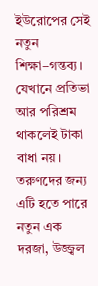ইউরোপের সেই নতুন শিক্ষা–গন্তব্য। যেখানে প্রতিভা আর পরিশ্রম থাকলেই টাকা বাধা নয়। তরুণদের জন্য এটি হতে পারে নতুন এক দরজা, উজ্জ্বল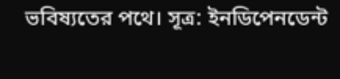ভবিষ্যতের পথে। সূত্র: ইনডিপেনডেন্ট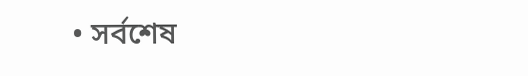• সর্বশেষ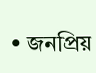• জনপ্রিয়